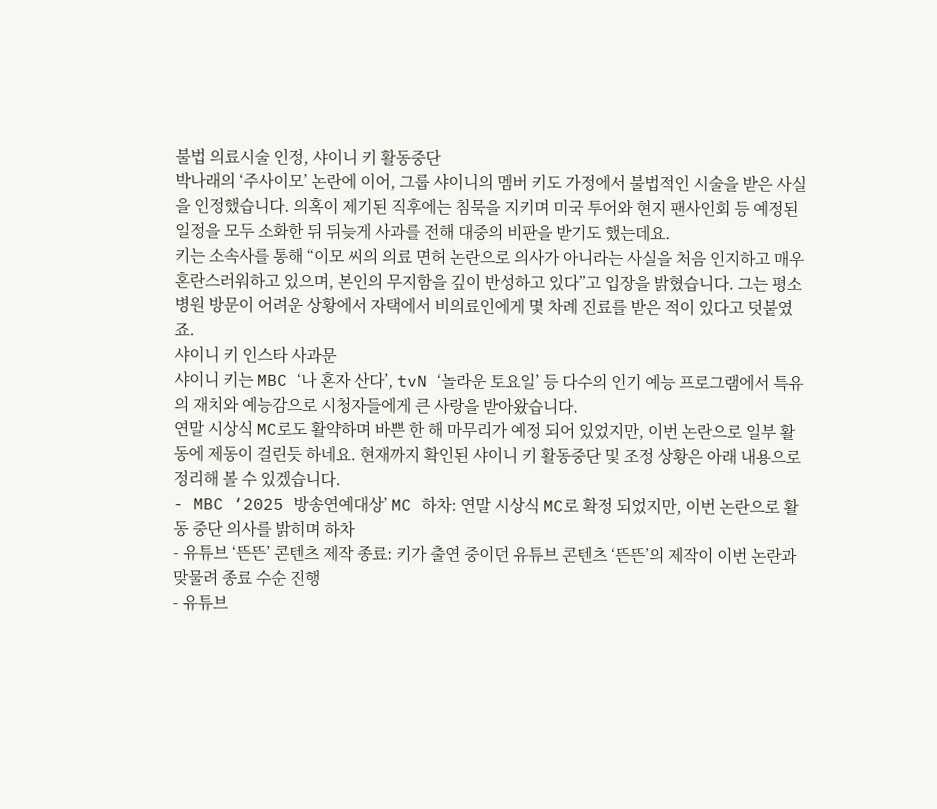불법 의료시술 인정, 샤이니 키 활동중단
박나래의 ‘주사이모’ 논란에 이어, 그룹 샤이니의 멤버 키도 가정에서 불법적인 시술을 받은 사실을 인정했습니다. 의혹이 제기된 직후에는 침묵을 지키며 미국 투어와 현지 팬사인회 등 예정된 일정을 모두 소화한 뒤 뒤늦게 사과를 전해 대중의 비판을 받기도 했는데요.
키는 소속사를 통해 “이모 씨의 의료 면허 논란으로 의사가 아니라는 사실을 처음 인지하고 매우 혼란스러워하고 있으며, 본인의 무지함을 깊이 반성하고 있다”고 입장을 밝혔습니다. 그는 평소 병원 방문이 어려운 상황에서 자택에서 비의료인에게 몇 차례 진료를 받은 적이 있다고 덧붙였죠.
샤이니 키 인스타 사과문
샤이니 키는 MBC ‘나 혼자 산다’, tvN ‘놀라운 토요일’ 등 다수의 인기 예능 프로그램에서 특유의 재치와 예능감으로 시청자들에게 큰 사랑을 받아왔습니다.
연말 시상식 MC로도 활약하며 바쁜 한 해 마무리가 예정 되어 있었지만, 이번 논란으로 일부 활동에 제동이 걸린듯 하네요. 현재까지 확인된 샤이니 키 활동중단 및 조정 상황은 아래 내용으로 정리해 볼 수 있겠습니다.
- MBC ‘2025 방송연예대상’ MC 하차: 연말 시상식 MC로 확정 되었지만, 이번 논란으로 활동 중단 의사를 밝히며 하차
- 유튜브 ‘뜬뜬’ 콘텐츠 제작 종료: 키가 출연 중이던 유튜브 콘텐츠 ‘뜬뜬’의 제작이 이번 논란과 맞물려 종료 수순 진행
- 유튜브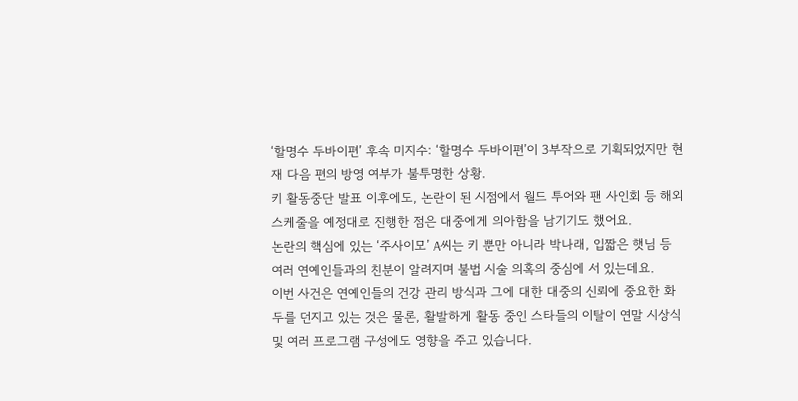‘할명수 두바이편’ 후속 미지수: ‘할명수 두바이편’이 3부작으로 기획되었지만 현재 다음 편의 방영 여부가 불투명한 상황.
키 활동중단 발표 이후에도, 논란이 된 시점에서 월드 투어와 팬 사인회 등 해외 스케줄을 예정대로 진행한 점은 대중에게 의아함을 남기기도 했어요.
논란의 핵심에 있는 ‘주사이모’ A씨는 키 뿐만 아니라 박나래, 입짧은 햇님 등 여러 연예인들과의 친분이 알려지며 불법 시술 의혹의 중심에 서 있는데요.
이번 사건은 연예인들의 건강 관리 방식과 그에 대한 대중의 신뢰에 중요한 화두를 던지고 있는 것은 물론, 활발하게 활동 중인 스타들의 이탈이 연말 시상식 및 여러 프로그램 구성에도 영향을 주고 있습니다.